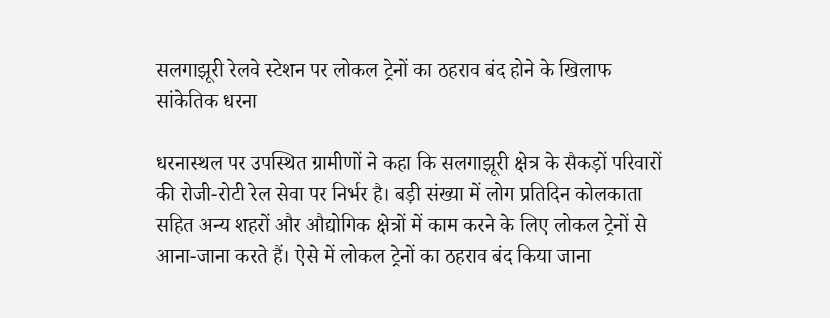सलगाझूरी रेलवे स्टेशन पर लोकल ट्रेनों का ठहराव बंद होने के खिलाफ सांकेतिक धरना

धरनास्थल पर उपस्थित ग्रामीणों ने कहा कि सलगाझूरी क्षेत्र के सैकड़ों परिवारों की रोजी-रोटी रेल सेवा पर निर्भर है। बड़ी संख्या में लोग प्रतिदिन कोलकाता सहित अन्य शहरों और औद्योगिक क्षेत्रों में काम करने के लिए लोकल ट्रेनों से आना-जाना करते हैं। ऐसे में लोकल ट्रेनों का ठहराव बंद किया जाना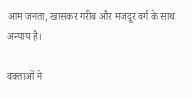आम जनता, खासकर गरीब और मजदूर वर्ग के साथ अन्याय है।

वक्ताओं ने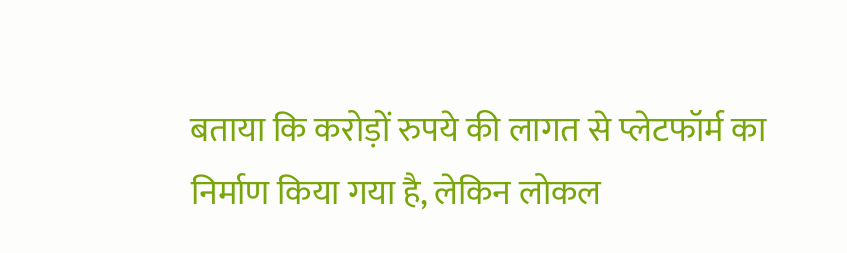बताया कि करोड़ों रुपये की लागत से प्लेटफॉर्म का निर्माण किया गया है, लेकिन लोकल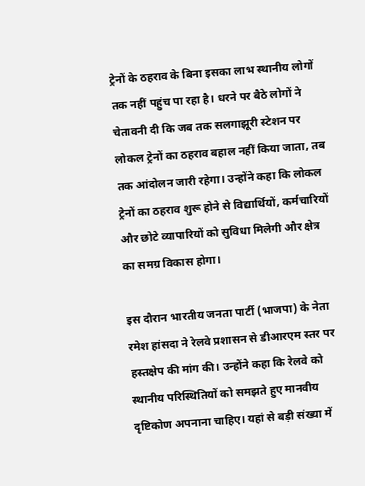ट्रेनों के ठहराव के बिना इसका लाभ स्थानीय लोगों तक नहीं पहुंच पा रहा है। धरने पर बैठे लोगों ने चेतावनी दी कि जब तक सलगाझूरी स्टेशन पर लोकल ट्रेनों का ठहराव बहाल नहीं किया जाता, तब तक आंदोलन जारी रहेगा। उन्होंने कहा कि लोकल ट्रेनों का ठहराव शुरू होने से विद्यार्थियों, कर्मचारियों और छोटे व्यापारियों को सुविधा मिलेगी और क्षेत्र का समग्र विकास होगा।

इस दौरान भारतीय जनता पार्टी (भाजपा) के नेता रमेश हांसदा ने रेलवे प्रशासन से डीआरएम स्तर पर हस्तक्षेप की मांग की। उन्होंने कहा कि रेलवे को स्थानीय परिस्थितियों को समझते हुए मानवीय दृष्टिकोण अपनाना चाहिए। यहां से बड़ी संख्या में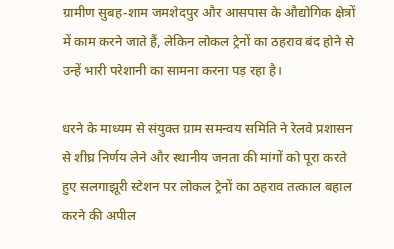ग्रामीण सुबह-शाम जमशेदपुर और आसपास के औद्योगिक क्षेत्रों में काम करने जाते हैं, लेकिन लोकल ट्रेनों का ठहराव बंद होने से उन्हें भारी परेशानी का सामना करना पड़ रहा है।

धरने के माध्यम से संयुक्त ग्राम समन्वय समिति ने रेलवे प्रशासन से शीघ्र निर्णय लेने और स्थानीय जनता की मांगों को पूरा करते हुए सलगाझूरी स्टेशन पर लोकल ट्रेनों का ठहराव तत्काल बहाल करने की अपील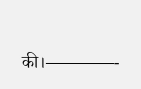की।————-